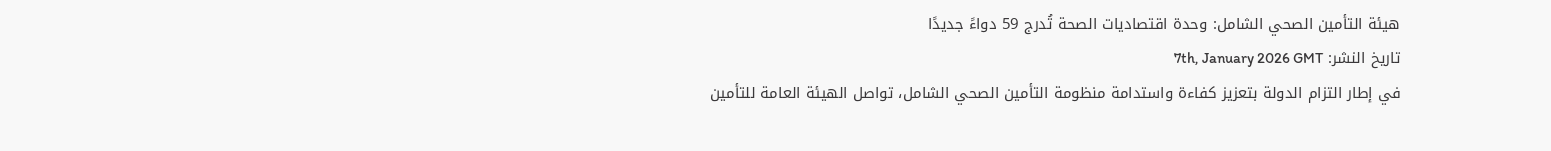هيئة التأمين الصحي الشامل: وحدة اقتصاديات الصحة تُدرج 59 دواءً جديدًا
تاريخ النشر: 7th, January 2026 GMT
في إطار التزام الدولة بتعزيز كفاءة واستدامة منظومة التأمين الصحي الشامل، تواصل الهيئة العامة للتأمين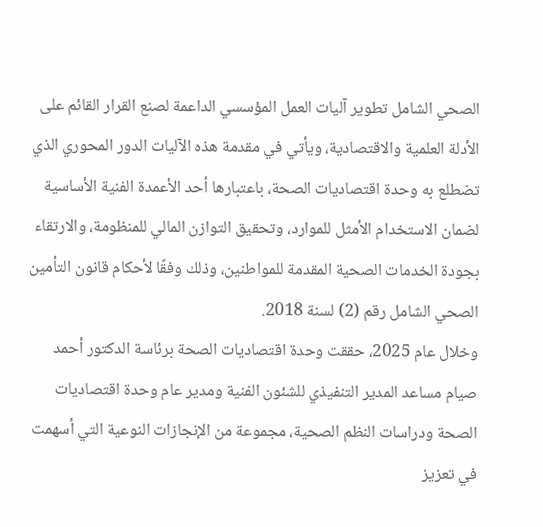الصحي الشامل تطوير آليات العمل المؤسسي الداعمة لصنع القرار القائم على الأدلة العلمية والاقتصادية، ويأتي في مقدمة هذه الآليات الدور المحوري الذي تضطلع به وحدة اقتصاديات الصحة، باعتبارها أحد الأعمدة الفنية الأساسية لضمان الاستخدام الأمثل للموارد، وتحقيق التوازن المالي للمنظومة، والارتقاء بجودة الخدمات الصحية المقدمة للمواطنين، وذلك وفقًا لأحكام قانون التأمين الصحي الشامل رقم (2) لسنة 2018.
وخلال عام 2025، حققت وحدة اقتصاديات الصحة برئاسة الدكتور أحمد صيام مساعد المدير التنفيذي للشئون الفنية ومدير عام وحدة اقتصاديات الصحة ودراسات النظم الصحية، مجموعة من الإنجازات النوعية التي أسهمت في تعزيز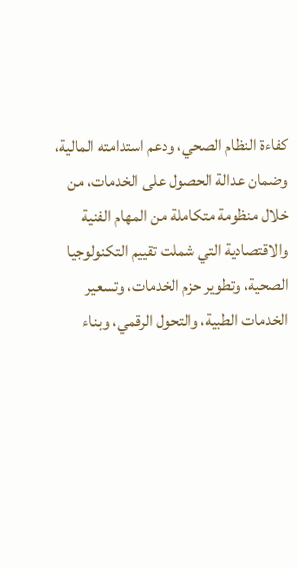كفاءة النظام الصحي، ودعم استدامته المالية، وضمان عدالة الحصول على الخدمات، من خلال منظومة متكاملة من المهام الفنية والاقتصادية التي شملت تقييم التكنولوجيا الصحية، وتطوير حزم الخدمات، وتسعير الخدمات الطبية، والتحول الرقمي، وبناء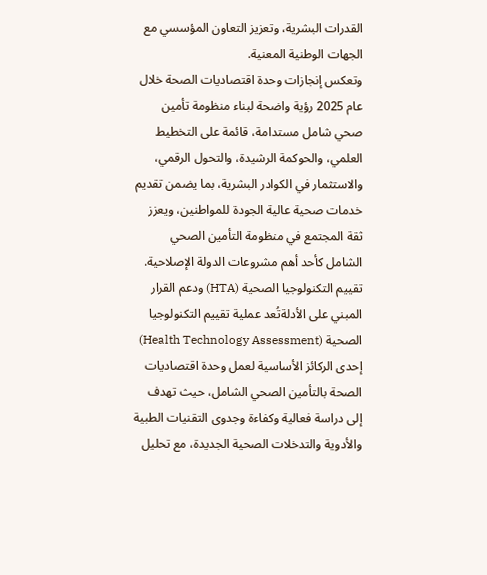القدرات البشرية، وتعزيز التعاون المؤسسي مع الجهات الوطنية المعنية.
وتعكس إنجازات وحدة اقتصاديات الصحة خلال عام 2025 رؤية واضحة لبناء منظومة تأمين صحي شامل مستدامة، قائمة على التخطيط العلمي، والحوكمة الرشيدة، والتحول الرقمي، والاستثمار في الكوادر البشرية، بما يضمن تقديم خدمات صحية عالية الجودة للمواطنين، ويعزز ثقة المجتمع في منظومة التأمين الصحي الشامل كأحد أهم مشروعات الدولة الإصلاحية.
تقييم التكنولوجيا الصحية (HTA) ودعم القرار المبني على الأدلةتُعد عملية تقييم التكنولوجيا الصحية (Health Technology Assessment) إحدى الركائز الأساسية لعمل وحدة اقتصاديات الصحة بالتأمين الصحي الشامل، حيث تهدف إلى دراسة فعالية وكفاءة وجدوى التقنيات الطبية والأدوية والتدخلات الصحية الجديدة، مع تحليل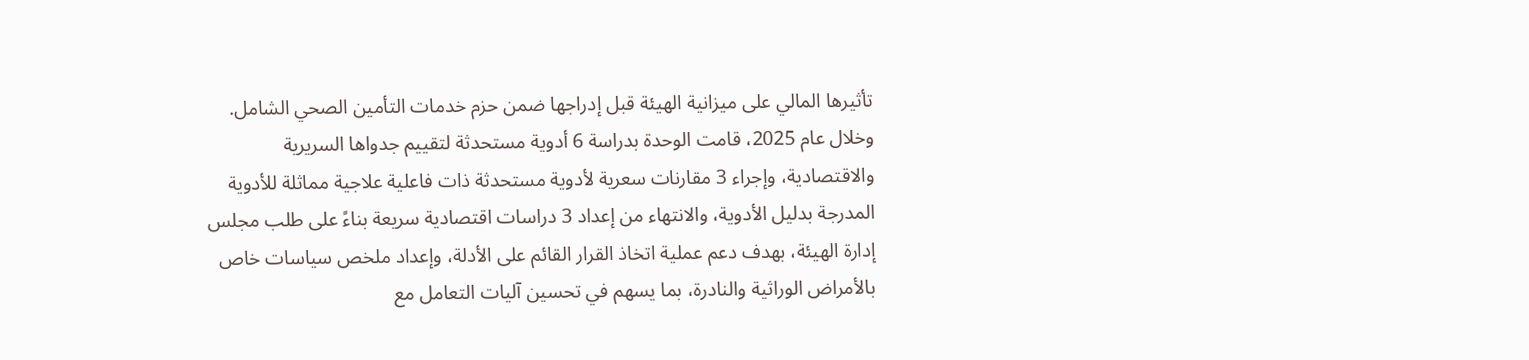تأثيرها المالي على ميزانية الهيئة قبل إدراجها ضمن حزم خدمات التأمين الصحي الشامل.
وخلال عام 2025، قامت الوحدة بدراسة 6 أدوية مستحدثة لتقييم جدواها السريرية والاقتصادية، وإجراء 3 مقارنات سعرية لأدوية مستحدثة ذات فاعلية علاجية مماثلة للأدوية المدرجة بدليل الأدوية، والانتهاء من إعداد 3 دراسات اقتصادية سريعة بناءً على طلب مجلس إدارة الهيئة، بهدف دعم عملية اتخاذ القرار القائم على الأدلة، وإعداد ملخص سياسات خاص بالأمراض الوراثية والنادرة، بما يسهم في تحسين آليات التعامل مع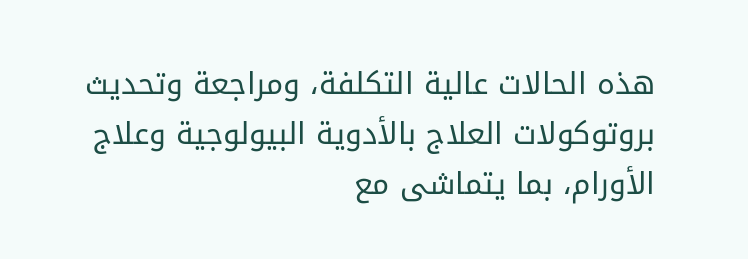هذه الحالات عالية التكلفة، ومراجعة وتحديث بروتوكولات العلاج بالأدوية البيولوجية وعلاج الأورام، بما يتماشى مع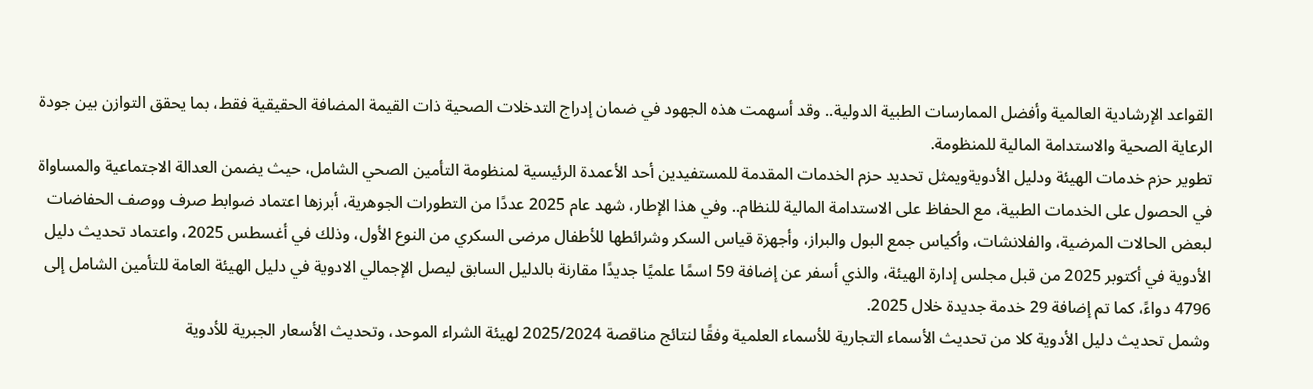القواعد الإرشادية العالمية وأفضل الممارسات الطبية الدولية.. وقد أسهمت هذه الجهود في ضمان إدراج التدخلات الصحية ذات القيمة المضافة الحقيقية فقط، بما يحقق التوازن بين جودة الرعاية الصحية والاستدامة المالية للمنظومة.
تطوير حزم خدمات الهيئة ودليل الأدويةويمثل تحديد حزم الخدمات المقدمة للمستفيدين أحد الأعمدة الرئيسية لمنظومة التأمين الصحي الشامل، حيث يضمن العدالة الاجتماعية والمساواة في الحصول على الخدمات الطبية، مع الحفاظ على الاستدامة المالية للنظام.. وفي هذا الإطار، شهد عام 2025 عددًا من التطورات الجوهرية، أبرزها اعتماد ضوابط صرف ووصف الحفاضات لبعض الحالات المرضية، والفلانشات، وأكياس جمع البول والبراز، وأجهزة قياس السكر وشرائطها للأطفال مرضى السكري من النوع الأول، وذلك في أغسطس 2025، واعتماد تحديث دليل الأدوية في أكتوبر 2025 من قبل مجلس إدارة الهيئة، والذي أسفر عن إضافة 59 اسمًا علميًا جديدًا مقارنة بالدليل السابق ليصل الإجمالي الادوية في دليل الهيئة العامة للتأمين الشامل إلى 4796 دواءً، كما تم إضافة 29 خدمة جديدة خلال 2025.
وشمل تحديث دليل الأدوية كلا من تحديث الأسماء التجارية للأسماء العلمية وفقًا لنتائج مناقصة 2025/2024 لهيئة الشراء الموحد، وتحديث الأسعار الجبرية للأدوية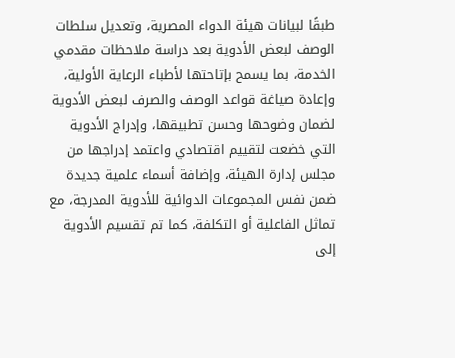طبقًا لبيانات هيئة الدواء المصرية، وتعديل سلطات الوصف لبعض الأدوية بعد دراسة ملاحظات مقدمي الخدمة، بما يسمح بإتاحتها لأطباء الرعاية الأولية، وإعادة صياغة قواعد الوصف والصرف لبعض الأدوية لضمان وضوحها وحسن تطبيقها، وإدراج الأدوية التي خضعت لتقييم اقتصادي واعتمد إدراجها من مجلس إدارة الهيئة، وإضافة أسماء علمية جديدة ضمن نفس المجموعات الدوائية للأدوية المدرجة، مع تماثل الفاعلية أو التكلفة، كما تم تقسيم الأدوية إلى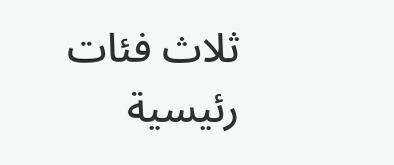ثلاث فئات رئيسية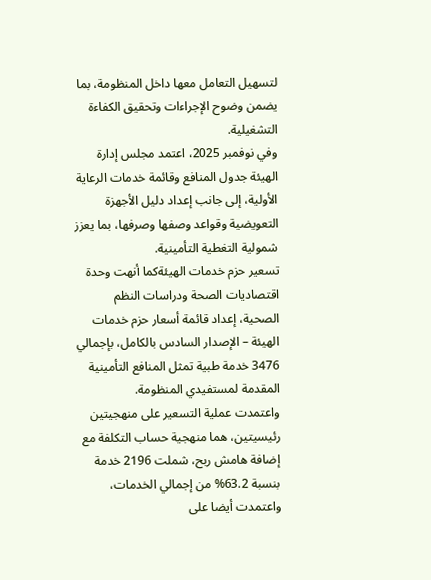لتسهيل التعامل معها داخل المنظومة، بما يضمن وضوح الإجراءات وتحقيق الكفاءة التشغيلية.
وفي نوفمبر 2025، اعتمد مجلس إدارة الهيئة جدول المنافع وقائمة خدمات الرعاية الأولية، إلى جانب إعداد دليل الأجهزة التعويضية وقواعد وصفها وصرفها، بما يعزز شمولية التغطية التأمينية.
تسعير حزم خدمات الهيئةكما أنهت وحدة اقتصاديات الصحة ودراسات النظم الصحية، إعداد قائمة أسعار حزم خدمات الهيئة – الإصدار السادس بالكامل، بإجمالي 3476 خدمة طبية تمثل المنافع التأمينية المقدمة لمستفيدي المنظومة.
واعتمدت عملية التسعير على منهجيتين رئيسيتين، هما منهجية حساب التكلفة مع إضافة هامش ربح، شملت 2196 خدمة بنسبة 63.2% من إجمالي الخدمات، واعتمدت أيضا على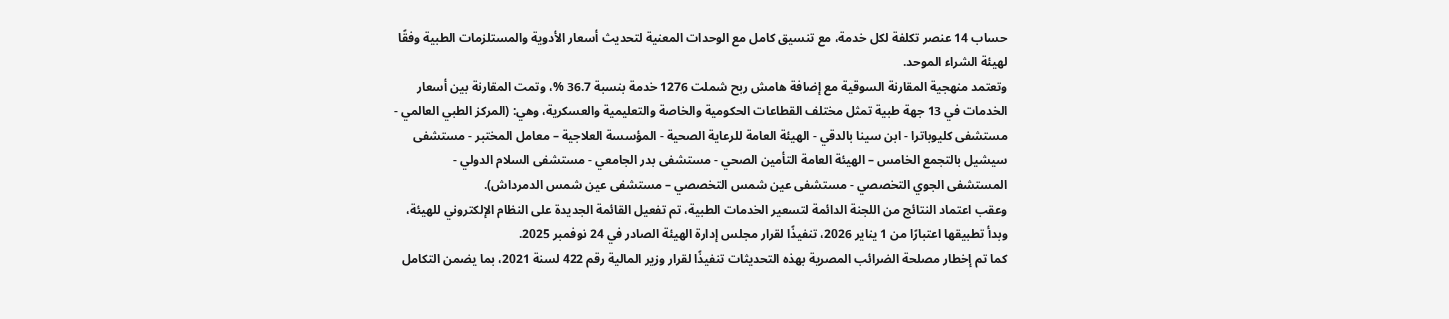حساب 14 عنصر تكلفة لكل خدمة، مع تنسيق كامل مع الوحدات المعنية لتحديث أسعار الأدوية والمستلزمات الطبية وفقًا لهيئة الشراء الموحد.
وتعتمد منهجية المقارنة السوقية مع إضافة هامش ربح شملت 1276 خدمة بنسبة 36.7 %، وتمت المقارنة بين أسعار الخدمات في 13 جهة طبية تمثل مختلف القطاعات الحكومية والخاصة والتعليمية والعسكرية، وهي: (المركز الطبي العالمي - مستشفى كليوباترا - ابن سينا بالدقي - الهيئة العامة للرعاية الصحية - المؤسسة العلاجية – معامل المختبر - مستشفى سيشيل بالتجمع الخامس – الهيئة العامة التأمين الصحي - مستشفى بدر الجامعي - مستشفى السلام الدولي - المستشفى الجوي التخصصي - مستشفى عين شمس التخصصي – مستشفى عين شمس الدمرداش).
وعقب اعتماد النتائج من اللجنة الدائمة لتسعير الخدمات الطبية، تم تفعيل القائمة الجديدة على النظام الإلكتروني للهيئة، وبدأ تطبيقها اعتبارًا من 1 يناير 2026، تنفيذًا لقرار مجلس إدارة الهيئة الصادر في 24 نوفمبر 2025.
كما تم إخطار مصلحة الضرائب المصرية بهذه التحديثات تنفيذًا لقرار وزير المالية رقم 422 لسنة 2021، بما يضمن التكامل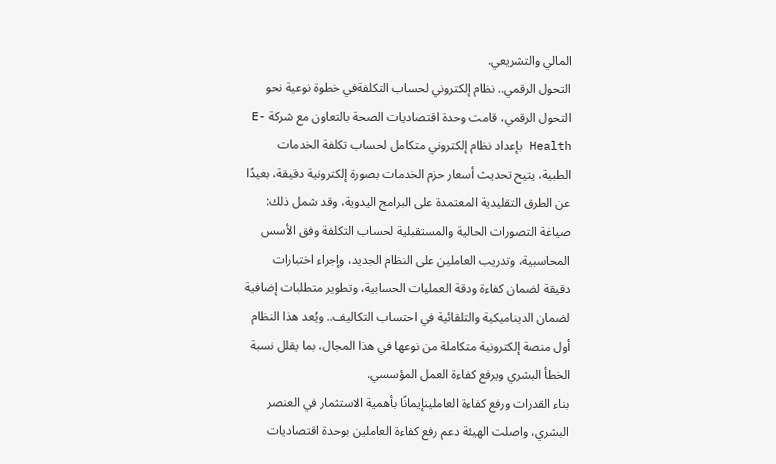المالي والتشريعي.
التحول الرقمي.. نظام إلكتروني لحساب التكلفةفي خطوة نوعية نحو التحول الرقمي، قامت وحدة اقتصاديات الصحة بالتعاون مع شركة E-Health بإعداد نظام إلكتروني متكامل لحساب تكلفة الخدمات الطبية، يتيح تحديث أسعار حزم الخدمات بصورة إلكترونية دقيقة، بعيدًا عن الطرق التقليدية المعتمدة على البرامج اليدوية، وقد شمل ذلك: صياغة التصورات الحالية والمستقبلية لحساب التكلفة وفق الأسس المحاسبية، وتدريب العاملين على النظام الجديد، وإجراء اختبارات دقيقة لضمان كفاءة ودقة العمليات الحسابية، وتطوير متطلبات إضافية لضمان الديناميكية والتلقائية في احتساب التكاليف.. ويُعد هذا النظام أول منصة إلكترونية متكاملة من نوعها في هذا المجال، بما يقلل نسبة الخطأ البشري ويرفع كفاءة العمل المؤسسي.
بناء القدرات ورفع كفاءة العاملينإيمانًا بأهمية الاستثمار في العنصر البشري، واصلت الهيئة دعم رفع كفاءة العاملين بوحدة اقتصاديات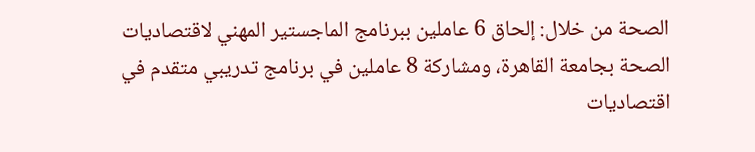الصحة من خلال: إلحاق 6 عاملين ببرنامج الماجستير المهني لاقتصاديات الصحة بجامعة القاهرة، ومشاركة 8 عاملين في برنامج تدريبي متقدم في اقتصاديات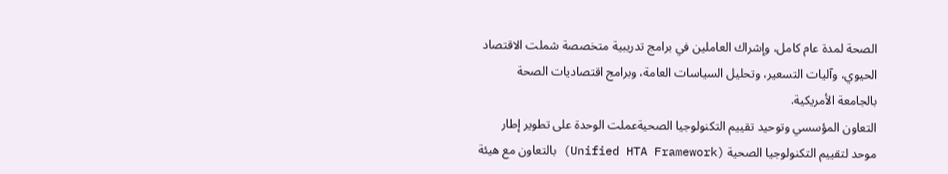الصحة لمدة عام كامل، وإشراك العاملين في برامج تدريبية متخصصة شملت الاقتصاد الحيوي، وآليات التسعير، وتحليل السياسات العامة، وبرامج اقتصاديات الصحة بالجامعة الأمريكية.
التعاون المؤسسي وتوحيد تقييم التكنولوجيا الصحيةعملت الوحدة على تطوير إطار موحد لتقييم التكنولوجيا الصحية (Unified HTA Framework) بالتعاون مع هيئة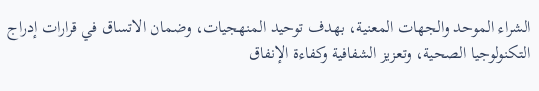الشراء الموحد والجهات المعنية، بهدف توحيد المنهجيات، وضمان الاتساق في قرارات إدراج التكنولوجيا الصحية، وتعزيز الشفافية وكفاءة الإنفاق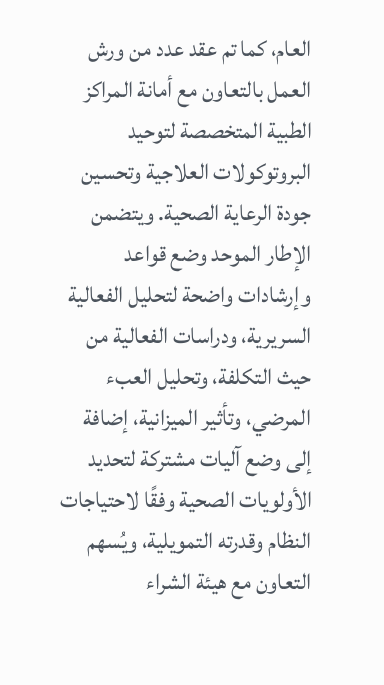العام، كما تم عقد عدد من ورش العمل بالتعاون مع أمانة المراكز الطبية المتخصصة لتوحيد البروتوكولات العلاجية وتحسين جودة الرعاية الصحية. ويتضمن الإطار الموحد وضع قواعد وإرشادات واضحة لتحليل الفعالية السريرية، ودراسات الفعالية من حيث التكلفة، وتحليل العبء المرضي، وتأثير الميزانية، إضافة إلى وضع آليات مشتركة لتحديد الأولويات الصحية وفقًا لاحتياجات النظام وقدرته التمويلية، ويُسهم التعاون مع هيئة الشراء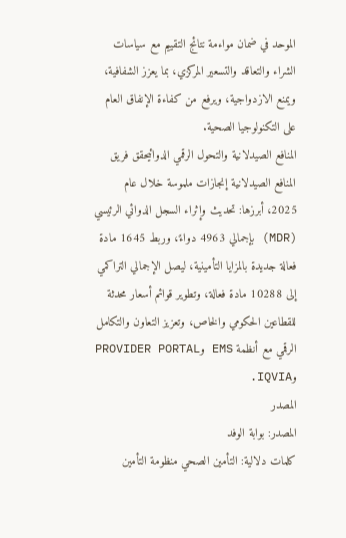الموحد في ضمان مواءمة نتائج التقييم مع سياسات الشراء والتعاقد والتسعير المركزي، بما يعزز الشفافية، ويمنع الازدواجية، ويرفع من كفاءة الإنفاق العام على التكنولوجيا الصحية.
المنافع الصيدلانية والتحول الرقمي الدوائيحقق فريق المنافع الصيدلانية إنجازات ملموسة خلال عام 2025، أبرزها: تحديث وإثراء السجل الدوائي الرئيسي (MDR) بإجمالي 4963 دواءً، وربط 1645 مادة فعالة جديدة بالمزايا التأمينية، ليصل الإجمالي التراكمي إلى 10288 مادة فعالة، وتطوير قوائم أسعار محدثة للقطاعين الحكومي والخاص، وتعزيز التعاون والتكامل الرقمي مع أنظمة EMS وPROVIDER PORTAL وIQVIA.
المصدر
المصدر: بوابة الوفد
كلمات دلالية: التأمين الصحي منظومة التأمين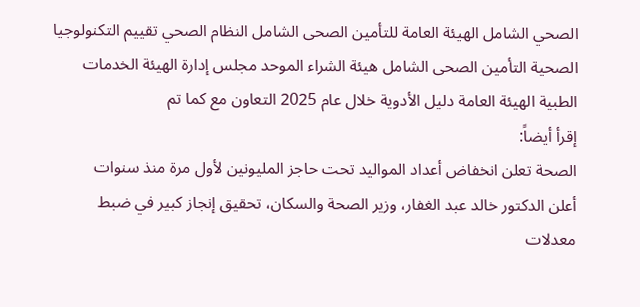الصحي الشامل الهيئة العامة للتأمين الصحى الشامل النظام الصحي تقییم التکنولوجیا الصحیة التأمین الصحی الشامل هیئة الشراء الموحد مجلس إدارة الهیئة الخدمات الطبیة الهیئة العامة دلیل الأدویة خلال عام 2025 التعاون مع کما تم
إقرأ أيضاً:
الصحة تعلن انخفاض أعداد المواليد تحت حاجز المليونين لأول مرة منذ سنوات
أعلن الدكتور خالد عبد الغفار، وزير الصحة والسكان، تحقيق إنجاز كبير في ضبط معدلات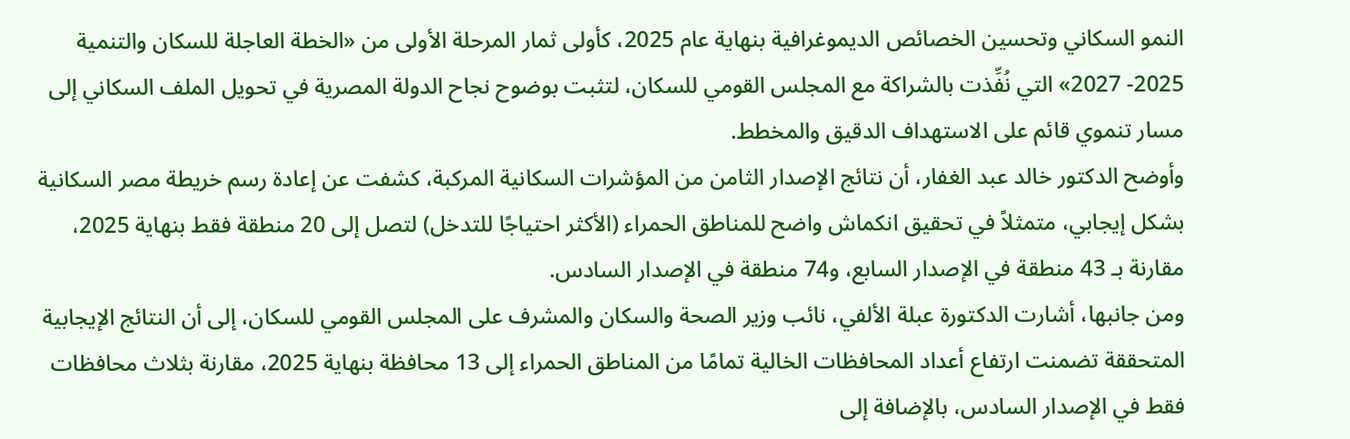النمو السكاني وتحسين الخصائص الديموغرافية بنهاية عام 2025، كأولى ثمار المرحلة الأولى من «الخطة العاجلة للسكان والتنمية 2025- 2027» التي نُفِّذت بالشراكة مع المجلس القومي للسكان، لتثبت بوضوح نجاح الدولة المصرية في تحويل الملف السكاني إلى مسار تنموي قائم على الاستهداف الدقيق والمخطط.
وأوضح الدكتور خالد عبد الغفار، أن نتائج الإصدار الثامن من المؤشرات السكانية المركبة، كشفت عن إعادة رسم خريطة مصر السكانية بشكل إيجابي، متمثلاً في تحقيق انكماش واضح للمناطق الحمراء (الأكثر احتياجًا للتدخل) لتصل إلى 20 منطقة فقط بنهاية 2025، مقارنة بـ 43 منطقة في الإصدار السابع، و74 منطقة في الإصدار السادس.
ومن جانبها، أشارت الدكتورة عبلة الألفي، نائب وزير الصحة والسكان والمشرف على المجلس القومي للسكان، إلى أن النتائج الإيجابية المتحققة تضمنت ارتفاع أعداد المحافظات الخالية تمامًا من المناطق الحمراء إلى 13 محافظة بنهاية 2025، مقارنة بثلاث محافظات فقط في الإصدار السادس، بالإضافة إلى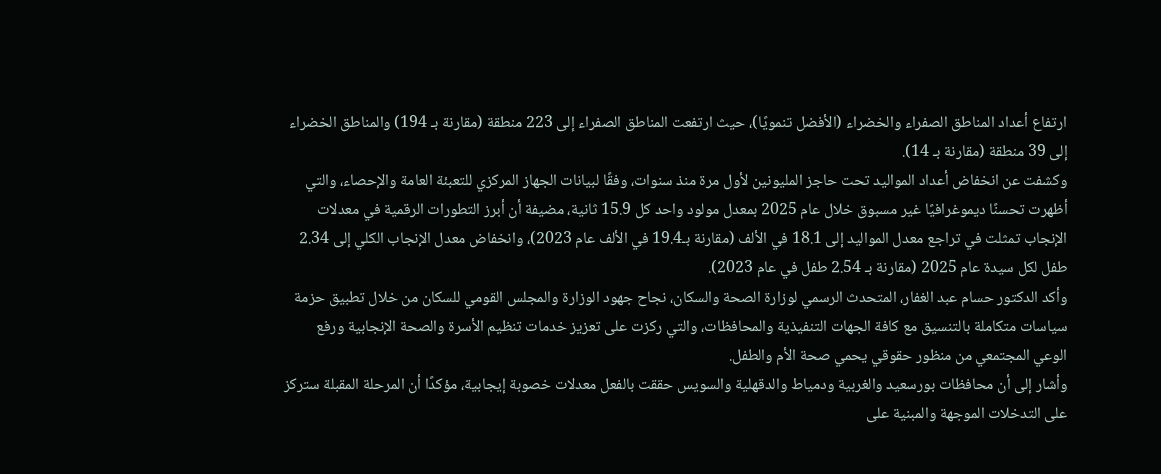ارتفاع أعداد المناطق الصفراء والخضراء (الأفضل تنمويًا)، حيث ارتفعت المناطق الصفراء إلى 223 منطقة (مقارنة بـ 194) والمناطق الخضراء إلى 39 منطقة (مقارنة بـ 14).
وكشفت عن انخفاض أعداد المواليد تحت حاجز المليونين لأول مرة منذ سنوات، وفقًا لبيانات الجهاز المركزي للتعبئة العامة والإحصاء، والتي أظهرت تحسنًا ديموغرافيًا غير مسبوق خلال عام 2025 بمعدل مولود واحد كل 15.9 ثانية، مضيفة أن أبرز التطورات الرقمية في معدلات الإنجاب تمثلت في تراجع معدل المواليد إلى 18.1 في الألف (مقارنة بـ19.4 في الألف عام 2023)، وانخفاض معدل الإنجاب الكلي إلى 2.34 طفل لكل سيدة عام 2025 (مقارنة بـ 2.54 طفل في عام 2023).
وأكد الدكتور حسام عبد الغفار، المتحدث الرسمي لوزارة الصحة والسكان، نجاح جهود الوزارة والمجلس القومي للسكان من خلال تطبيق حزمة سياسات متكاملة بالتنسيق مع كافة الجهات التنفيذية والمحافظات، والتي ركزت على تعزيز خدمات تنظيم الأسرة والصحة الإنجابية ورفع الوعي المجتمعي من منظور حقوقي يحمي صحة الأم والطفل.
وأشار إلى أن محافظات بورسعيد والغربية ودمياط والدقهلية والسويس حققت بالفعل معدلات خصوبة إيجابية، مؤكدًا أن المرحلة المقبلة ستركز على التدخلات الموجهة والمبنية على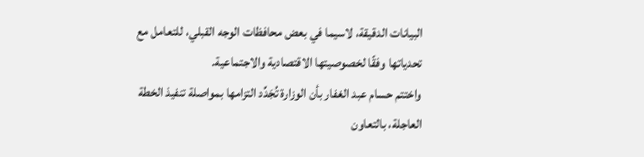البيانات الدقيقة، لاسيما في بعض محافظات الوجه القبلي، للتعامل مع تحدياتها وفقًا لخصوصيتها الاقتصادية والاجتماعية.
واختتم حسام عبد الغفار بأن الوزارة تُجَدِّد التزامها بمواصلة تنفيذ الخطة العاجلة، بالتعاون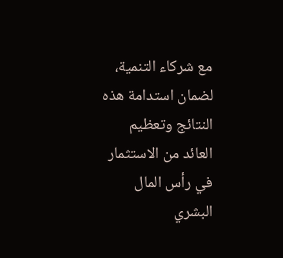مع شركاء التنمية، لضمان استدامة هذه النتائج وتعظيم العائد من الاستثمار في رأس المال البشري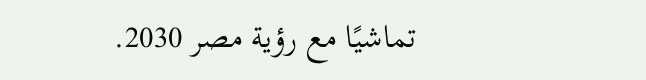تماشيًا مع رؤية مصر 2030.